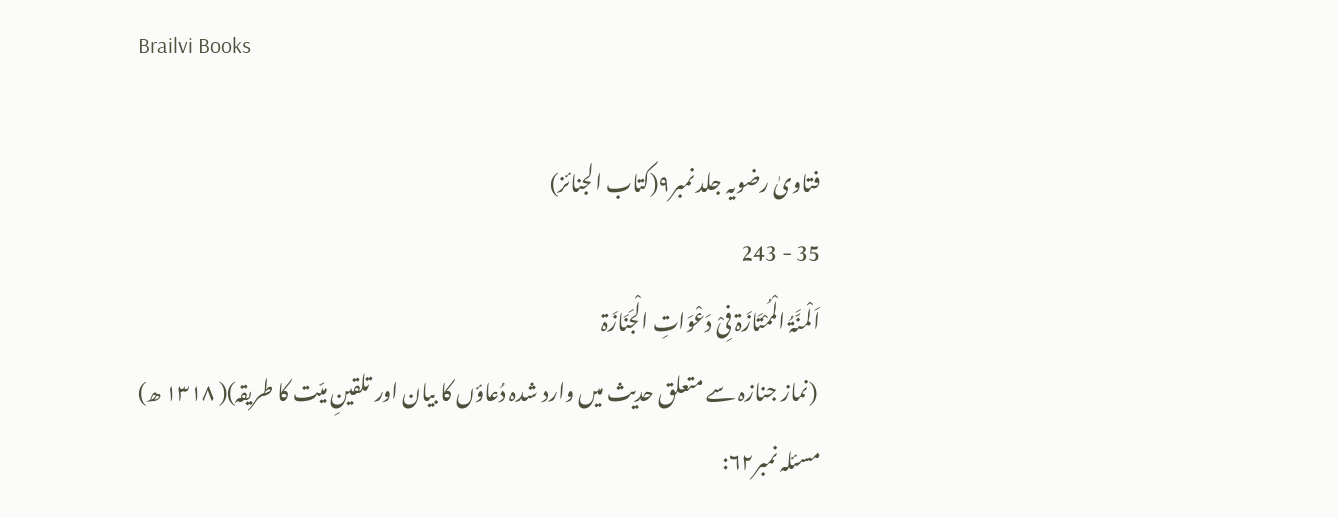Brailvi Books

فتاویٰ رضویہ جلد نمبر۹(کتاب الجنائز)
35 - 243
اَلْمنَّۃُ الْمُمْتَازَۃ فِیْ دَعْوَاتِ الْجَنَازَۃ
 (نماز جنازہ سے متعلق حدیث میں وارد شدہ دُعاؤں کا بیان اور تلقینِ میّت کا طریقہ)( ۱۳۱۸ ھ)
مسئلہ نمبر۶۲: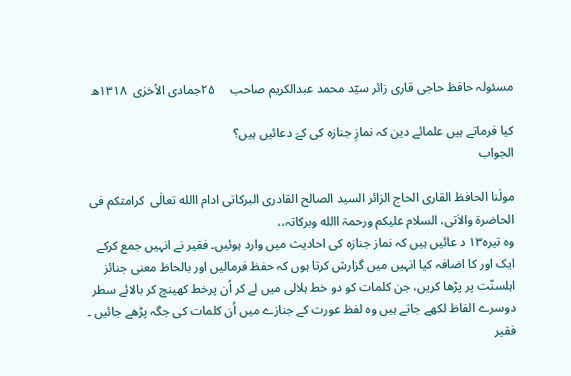مسئولہ حافظ حاجی قاری زائر سیّد محمد عبدالکریم صاحب     ۲۵جمادی الاُخرٰی  ۱۳۱۸ھ

کیا فرماتے ہیں علمائے دین کہ نمازِ جنازہ کی کےَ دعائیں ہیں؟
الجواب

مولٰنا الحافظ القاری الحاج الزائر السید الصالح القادری البرکاتی ادام االله تعالٰی  کرامتکم فی الحاضرۃ والاٰتی، السلام علیکم ورحمۃ االله وبرکاتہ،،
وہ تیرہ۱۳ د عائیں ہیں کہ نماز جنازہ کی احادیث میں وارد ہوئیں۔ فقیر نے انہیں جمع کرکے ایک اور کا اضافہ کیا انہیں میں گزارش کرتا ہوں کہ حفظ فرمالیں اور بالحاظ معنی جنائز اہلسنّت پر پڑھا کریں، جن کلمات کو دو خط ہلالی میں لے کر اُن پرخط کھینچ کر بالائے سطر دوسرے الفاظ لکھے جاتے ہیں وہ لفظ عورت کے جنازے میں اُن کلمات کی جگہ پڑھے جائیں ۔ فقیر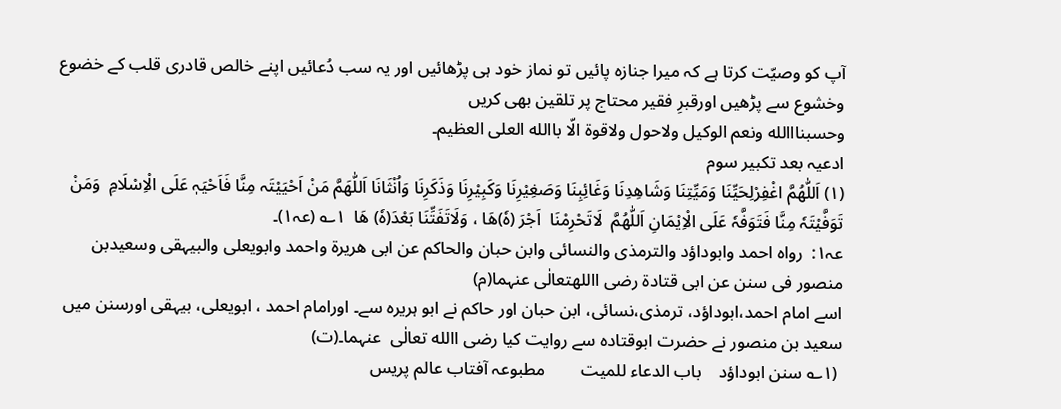آپ کو وصیّت کرتا ہے کہ میرا جنازہ پائیں تو نماز خود ہی پڑھائیں اور یہ سب دُعائیں اپنے خالص قادری قلب کے خضوع وخشوع سے پڑھیں اورقبرِ فقیر محتاج پر تلقین بھی کریں
وحسبنااالله ونعم الوکیل ولاحول ولاقوۃ الّا باالله العلی العظیم۔
ادعیہ بعد تکبیر سوم
(۱) اَللّٰھُمَّ اغْفِرْلِحَیِّنَا وَمَیِّتِنَا وَشَاھِدِنَا وَغَائِبِنَا وَصَغِیْرِنَا وَکَبِیْرِنَا وَذَکَرِنَا وَاُنْثَانَا اَللّٰھَمَّ مَنْ اَحْیَیْتَہ مِنَّا فَاَحْیَہٖ عَلَی الْاِسْلَامِ  وَمَنْ  تَوَفَّیْتَہٗ مِنَّا فَتَوَفَّہٗ عَلَی الْاِیْمَانِ اَللّٰھُمَّ  لَاتَحْرِمْنَا  اَجْرَ (ہٗ)ھَا ، وَلَاتَفَتِّنَا بَعْدَ(ہٗ) ھَا  ۱؎ (عہ۱)۔
عہ۱:  رواہ احمد وابوداؤد والترمذی والنسائی وابن حبان والحاکم عن ابی ھریرۃ واحمد وابویعلی والبیہقی وسعیدبن منصور فی سنن عن ابی قتادۃ رضی االلهتعالٰی عنہما(م)
اسے امام احمد،ابوداؤد، ترمذی،نسائی، ابن حبان اور حاکم نے ابو ہریرہ سے۔ اورامام احمد ، ابویعلی، بیہقی اورسنن میں سعید بن منصور نے حضرت ابوقتادہ سے روایت کیا رضی االله تعالٰی  عنہما۔(ت)
 (۱؎ سنن ابوداؤد    باب الدعاء للمیت        مطبوعہ آفتاب عالم پریس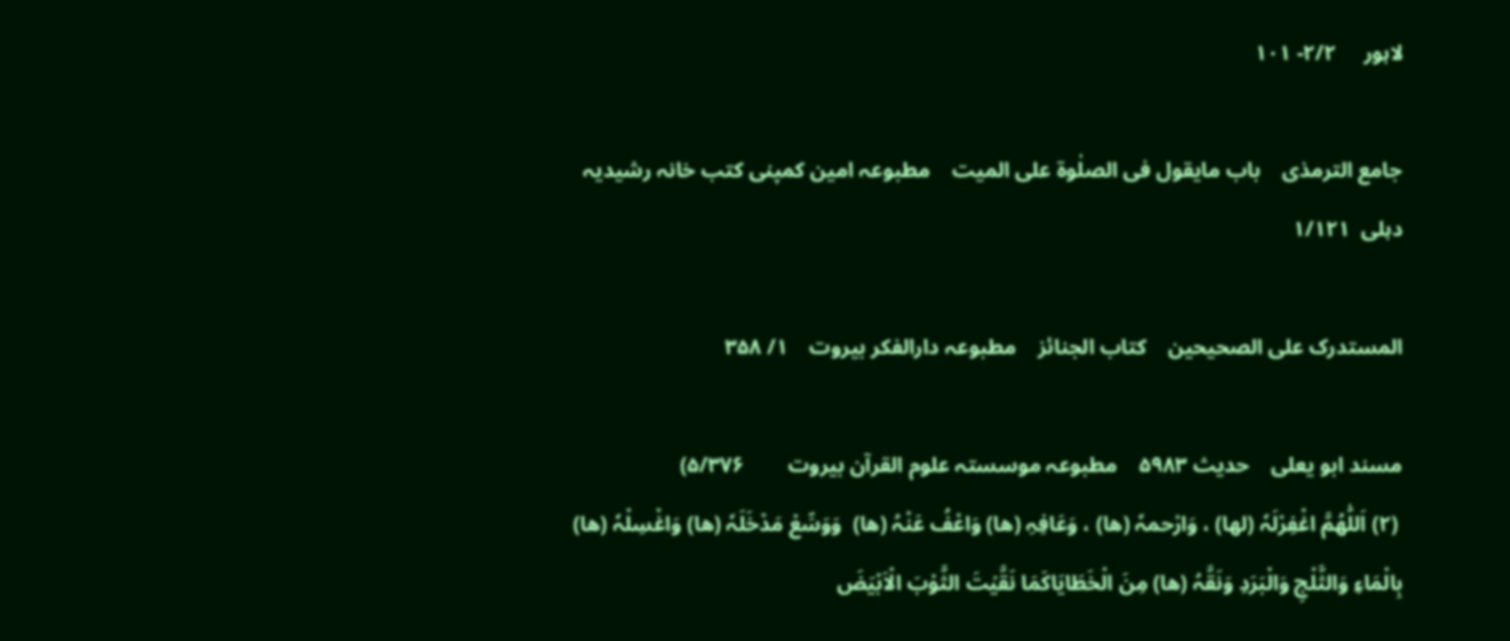لاہور     ۲/۲- ۱۰۱

جامع الترمذی    باب مایقول فی الصلٰوۃ علی المیت    مطبوعہ امین کمپنی کتب خانہ رشیدیہ دہلی  ۱/۱۲۱

المستدرک علی الصحیحین    کتاب الجنائز    مطبوعہ دارالفکر بیروت    ۱/ ۳۵۸

مسند ابو یعلی    حدیث ۵۹۸۳    مطبوعہ موسستہ علوم القرآن بیروت        ۵/۳۷۶)
 (۲) اَللّٰھُمَّ اغْفِرْلَہٗ (لھا) ، وَارْحمہٗ (ھا) ، وَعَافِہِ (ھا) وَاعْفُ عَنْہُ (ھا)  وَوَسِّعْ مَدْخَلَہٗ (ھا) وَاغْسِلْہٗ (ھا) بِالْمَاءِ وَالثَّلْجِ وَالْبَرَدِ وَنَقَّہُ (ھا) مِنَ الْخَطَایَاکَمَا نَقَّیۡتَ الثَّوْبَ الْاَبْیَضَ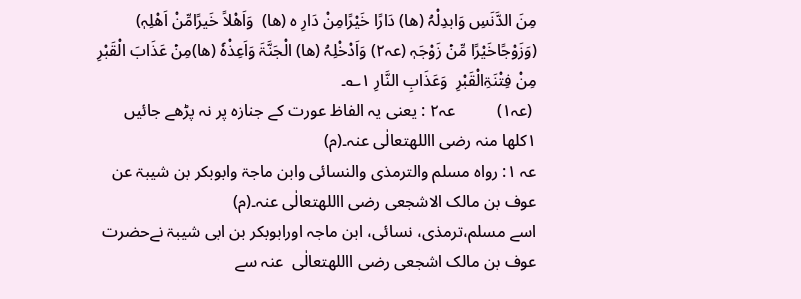مِنَ الدَّنَسِ وَابدِلْہُ (ھا) دَارًا خَیْرًامِنْ دَارِ ہ (ھا)  وَاَھْلاً خَیرًامِّنْ اَھْلِہٖ) (وَزَوْجًاخَیْرًا مِّنۡ زَوْجَہٖ (عہ۲) وَاَدْخْلِہُ (ھا) الْجَنَّۃَ وَاَعِذْہٗ (ھا)مِنۡ عَذَابَ الْقَبْرِ  مِنْ فِتْنَۃِالْقَبْرِ  وَعَذَابِ النَّارِ ۱؎۔
 (عہ۱)          عہ۲ : یعنی یہ الفاظ عورت کے جنازہ پر نہ پڑھے جائیں ۱کلھا منہ رضی االلهتعالٰی عنہ۔(م)
عہ ۱: رواہ مسلم والترمذی والنسائی وابن ماجۃ وابوبکر بن شیبۃ عن عوف بن مالک الاشجعی رضی االلهتعالٰی عنہ۔(م)
اسے مسلم،ترمذی، نسائی، ابن ماجہ اورابوبکر بن ابی شیبۃ نےحضرت عوف بن مالک اشجعی رضی االلهتعالٰی  عنہ سے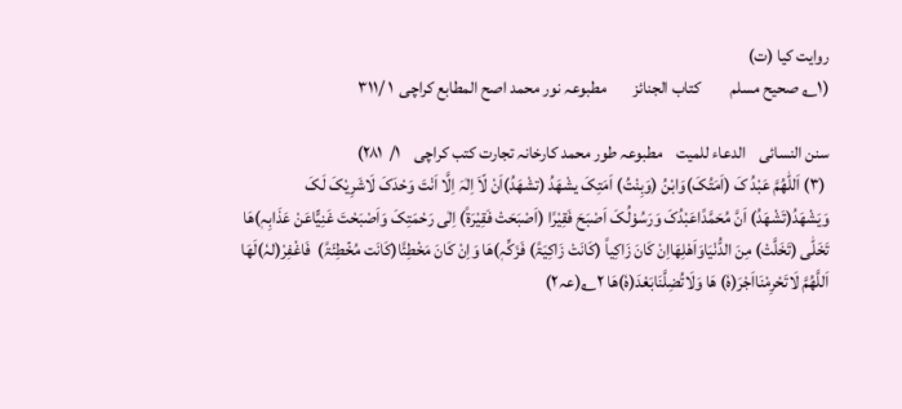روایت کیا (ت)
(۱؎ صحیح مسلم         کتاب الجنائز        مطبوعہ نور محمد اصح المطابع کراچی  ۱ /۳۱۱

سنن النسائی    الدعاء للمیت    مطبوعہ طور محمد کارخانہ تجارت کتب کراچی    ۱/  ۲۸۱)
 (۳) اَللّٰھُمَّ عَبْدُ کَ (اَمَتُکَ)وَابْنُ (وَبِنْتُ) اَمَتِکَ یشْھَدُ (تشْھَدُ)اَنْ لّاَ اِلٰہَ اِلَّا اَنْتَ وَحْدَکَ لَاشَرِیْکَ لَکَ وَیَشْھَدُ(تَشْھَدُ) اَنَّ مُحَمَّدًاعَبْدُکَ وَرَسُوْلُکَ اَصْبَحَ فَقِیْرًا (اَصْبَحَتْ فَقِیْرَۃً) اِلٰی رَحْمَتِکَ وَاَصْبَحْتَ غَنِیًّاعَنْ عَذَابِہٖ)ھَا تَخَلّٰی (تَخَلَّتْ) مِنَ الدُّنْیَاوَاَھْلِھَااِنْ کَانَ زَاکِیاً (کَانَتْ زَاکِیَۃً) فَزَکِّہٖ)ھَا وَاِنْ کَانَ مَخْطِئًا(کَانَت مُخۡطِئَۃً)  فَاغْفِرْ(لہٗ)لَھَا اَللَّھُمَّ لَاتَحْرِمْنَااَجْرَ(ہٗ) ھَا وَلَاتُضِلَّنَابَعْدَ(ہٗ)ھَا ۲؎(عہ۲)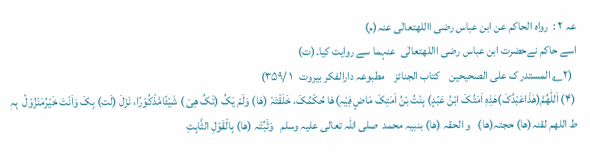عہ ۲ :  رواہ الحاکم عن ابن عباس رضی االلهتعالٰی عنہ(م)
اسے حاکم نےحضرت ابن عباس رضی االلهتعالٰی  عنہما سے روایت کیا۔(ت)
  (۲؎ المستدر ک علی الصحیحین    کتاب الجنائز    مطبوعہ دارالفکر بیروت   ۱ /۳۵۹)
 (۴) اَللّٰھُمَّ(ھٰذَاعَبْدُکَ)ھٰذِہٖ اَمَتُکَ ابْنُ عَبۡدٍ) بِنْتُ بْنُ اَمَتِکَ مَاضٍ فِیْہِ)ھَا حُکْمُکَ، خَلَقْتَہٗ (ھَا) وَلَمْ یَکُ (تَکُ ھِیَ ) شَیْئًامَّذْکُوْرًا، نَزَلَ (لَت) بِکَ وَاَنْتَ خَیْرُمَنْزُوْلً  بِہٖ ط اللھم لقنہ(ھا) حجتہ(ھا)   و الحقہ (ھا) بنبیہ محمد  صلی اللہ تعالی علیہ وسلم   وَثَبِّتْہ (ھا) بِالْقَوْلِ الثَّابِتِ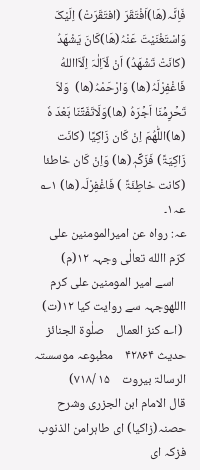فَاِنَّہ(ھَا)اَفْتَقَرَ (افتَقَرَتْ) اِلَیْکَ وَاسْتَغْنَیْتَ عَنْہُ(ھَا)کَانَ یَشْھَدُ (کانَتْ تَشْھَدُ) اَنْ لّاَاِلٰہَ اِلّاَااللهُ فَاغْفِرْلَہُ(ھا) وَارْحَمْہُ(ھا)  وَلاَ تَحۡرِمۡنَا اَجۡرَہُ (ھا)وَلَاتَفَتِّنَا بَعْدَ ہٗ (ھا)اللّٰھُمَ اِنْ کَان زَاکِیًا (کانَت زَاکِیَۃً) فَزَکِّہٖ(ھا) وَاِنْ کَان خاطئا (کانت خاطِئَۃً ) فَاغْفِرْلَہ(ھا) ۱؎ عہ۱۔
عہ: رواہ عن امیرالمومنین علی کرّم االله تعالٰی وجہہ ۱۲(م)
    اسے امیر المومنین علی کرم االلهوجہہ سے روایت کیا ۱۲(ت)
 (ا؎ کنز العمال    صلٰوۃ الجنائز    حدیث ۴۲۸۶۴    مطبوعہ موسستہ الرسالۃ بیروت    ۱۵ /۷۱۸)
قال الامام ابن الجزری وشرح حصنہ(زاکیا) ای طاہرامن الذنوب فزکہ ای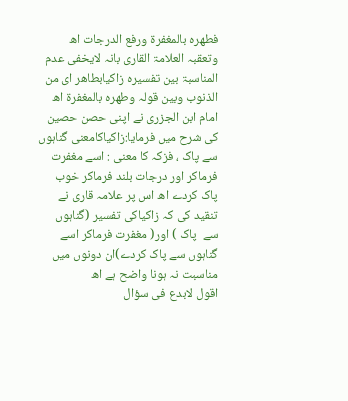فطھرہ بالمغفرۃ ورفع الدرجات اھ وتعقبہ العلامۃ القاری بانہ لایخفی عدم المناسبۃ بین تفسیرہ زاکیابطاھر ای من الذنوب وبین قولہ وطھرہ بالمغفرۃ اھ
امام ابن الجزری نے اپنی حصن حصین کی شرح میں فرمایا:زاکیاکامعنی گناہوں سے پاک ، فزکہ کا معنی : اسے مغفرت فرماکر اور درجات بلند فرماکر خوب پاک کردے اھ اس پر علامہ قاری نے تنقید کی کہ زاکیاکی تفسیر (گناہوں سے  پاک ) اور( مغفرت فرماکر اسے گناہوں سے پاک کردے)ان دونوں میں مناسبت نہ ہونا واضح ہے اھ
اقول لابدع فی سؤال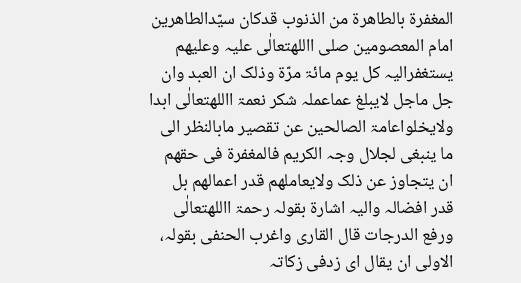المغفرۃ بالطاھرۃ من الذنوب قدکان سیّدالطاھرین امام المعصومین صلی االلهتعالٰی علیہ وعلیھم  یستغفرالیہ کل یوم مائۃ مرّۃ وذلک ان العبد وان جل ماجل لایبلغ عماعملہ شکر نعمۃ االلهتعالٰی ابدا ولایخلواعامۃ الصالحین عن تقصیر مابالنظر الی ما ینبغی لجلال وجہ الکریم فالمغفرۃ فی حقھم ان یتجاوز عن ذلک ولایعاملھم قدر اعمالھم بل قدر افضالہ والیہ اشارۃ بقولہ رحمۃ االلهتعالٰی ورفع الدرجات قال القاری واغرب الحنفی بقولہ، الاولی ان یقال ای زدفی زکاتہ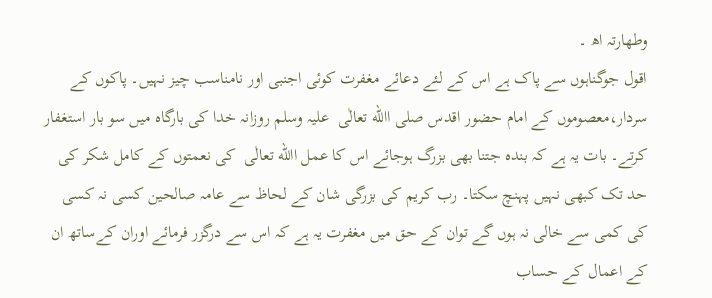وطھارتہ اھ ۔
اقول جوگناہوں سے پاک ہے اس کے لئے دعائے مغفرت کوئی اجنبی اور نامناسب چیز نہیں۔ پاکوں کے سردار،معصوموں کے امام حضور اقدس صلی االله تعالٰی  علیہ وسلم روزانہ خدا کی بارگاہ میں سو بار استغفار کرتے۔ بات یہ ہے کہ بندہ جتنا بھی بزرگ ہوجائے اس کا عمل االله تعالٰی  کی نعمتوں کے کامل شکر کی حد تک کبھی نہیں پہنچ سکتا۔ رب کریم کی بزرگی شان کے لحاظ سے عامہ صالحین کسی نہ کسی کی کمی سے خالی نہ ہوں گے توان کے حق میں مغفرت یہ ہے کہ اس سے درگزر فرمائے اوران کےساتھ ان کے اعمال کے حساب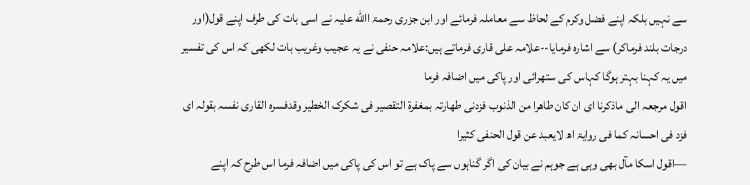سے نہیں بلکہ اپنے فضل وکرم کے لحاظ سے معاملہ فرمائے اور ابن جزری رحمۃ االله علیہ نے اسی بات کی طرف اپنے قول(اور درجات بلند فرماکر) سے اشارہ فرمایا--علامہ علی قاری فرماتے ہیں:علامہ حنفی نے یہ عجیب وغریب بات لکھی کہ اس کی تفسیر میں یہ کہنا بہتر ہوگا کہاس کی ستھرائی اور پاکی میں اضافہ فرما
اقول مرجعہ الی ماذکرنا ای ان کان طاھرا من الذنوب فزدنی طھارتہ بمغفرۃ التقصیر فی شکرک الخطیر وقدفسرہ القاری نفسہ بقولہ ای فزد فی احسانہ کما فی روایۃ اھ لایعبد عن قول الحنفی کثیرا
—اقول اسکا مآل بھی وہی ہے جوہم نے بیان کی اگر گناہوں سے پاک ہے تو اس کی پاکی میں اضافہ فرما اس طرح کہ اپنے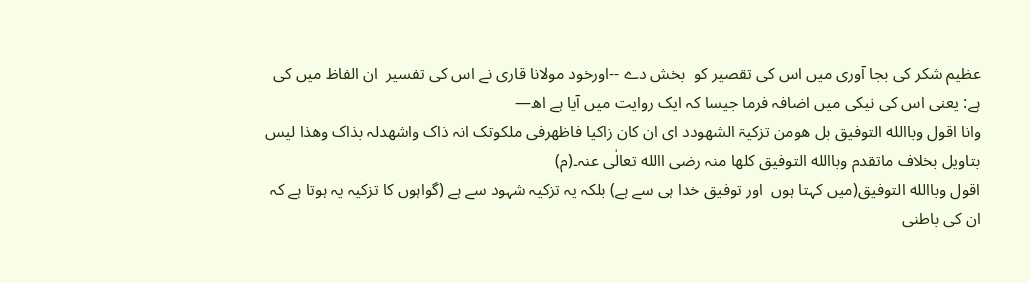عظیم شکر کی بجا آوری میں اس کی تقصیر کو  بخش دے --اورخود مولانا قاری نے اس کی تفسیر  ان الفاظ میں کی ہے: یعنی اس کی نیکی میں اضافہ فرما جیسا کہ ایک روایت میں آیا ہے اھ—
وانا اقول وباالله التوفیق بل ھومن تزکیۃ الشھودد ای ان کان زاکیا فاظھرفی ملکوتک انہ ذاک واشھدلہ بذاک وھذا لیس بتاویل بخلاف ماتقدم وباالله التوفیق کلھا منہ رضی االله تعالٰی عنہ۔(م)
اقول وباالله التوفیق(میں کہتا ہوں  اور توفیق خدا ہی سے ہے) بلکہ یہ تزکیہ شہود سے ہے (گواہوں کا تزکیہ یہ ہوتا ہے کہ ان کی باطنی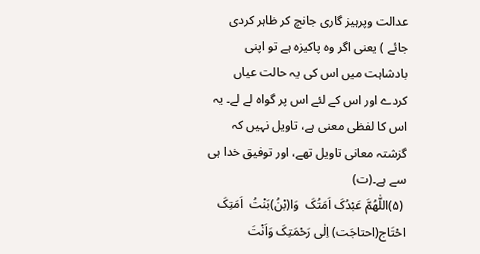عدالت وپرہیز گاری جانچ کر ظاہر کردی جائے ) یعنی اگر وہ پاکیزہ ہے تو اپنی بادشاہت میں اس کی یہ حالت عیاں کردے اور اس کے لئے اس پر گواہ لے لے۔ یہ اس کا لفظی معنی ہے، تاویل نہیں کہ گزشتہ معانی تاویل تھے، اور توفیق خدا ہی سے ہے۔(ت)
 (۵)اللّٰھُمَّ عَبْدُکَ اَمَتُکَ  وَا(بْنُ)بَنْتُ  اَمَتِکَ احْتَاج(احتاجَت) اِلٰی رَحْمَتِکَ وَاَنْتَ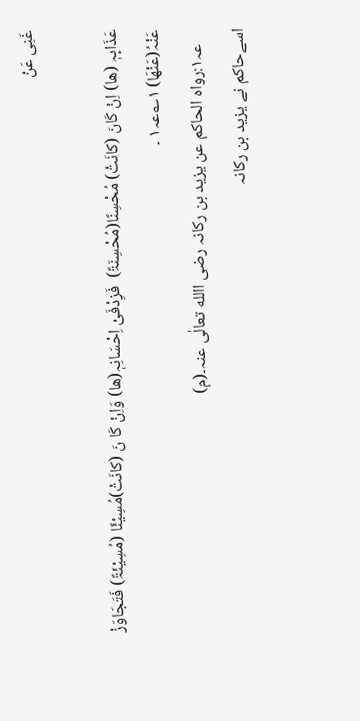غَنِی عَنْ

عَذَابِہٖ (ھا) اِنْ کَانَ (کانَتْ) مُحْسِنًا(مُحْسِنَۃً)  فَزِدْفَیْ اِحْسَانِہٖ(ھا) وَاِنْ کَا نَ (کانَتْ)مُسِیْئًا (مُسِیْئَۃً) فَتَجَاوَزْ عَنْہُ(عَنْھَا) ۱؎عہ۱ ۔
    عہ۱:رواہ الحاکم عن یزید بن رکانہ رضی االله تعالٰی عنہ۔(م)
اسےحاکم نے یزید بن رکانہ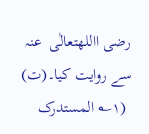رضی االلهتعالٰی  عنہ سے روایت کیا۔(ت)
 (۱؎ المستدرک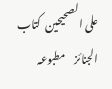علی الصحیحین  کتاب الجنائز    مطبوعہ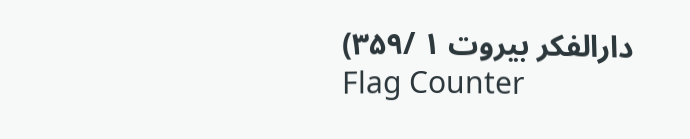دارالفکر بیروت ۱ /۳۵۹)
Flag Counter